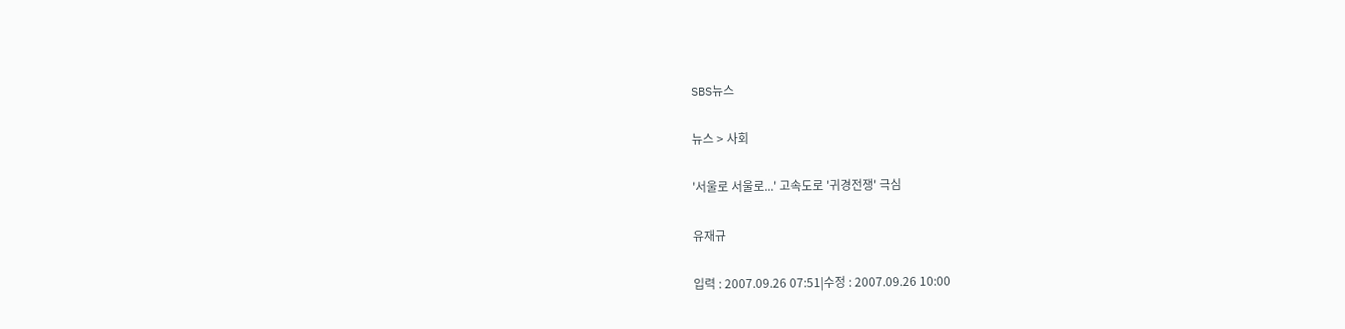SBS뉴스

뉴스 > 사회

'서울로 서울로...' 고속도로 '귀경전쟁' 극심

유재규

입력 : 2007.09.26 07:51|수정 : 2007.09.26 10:00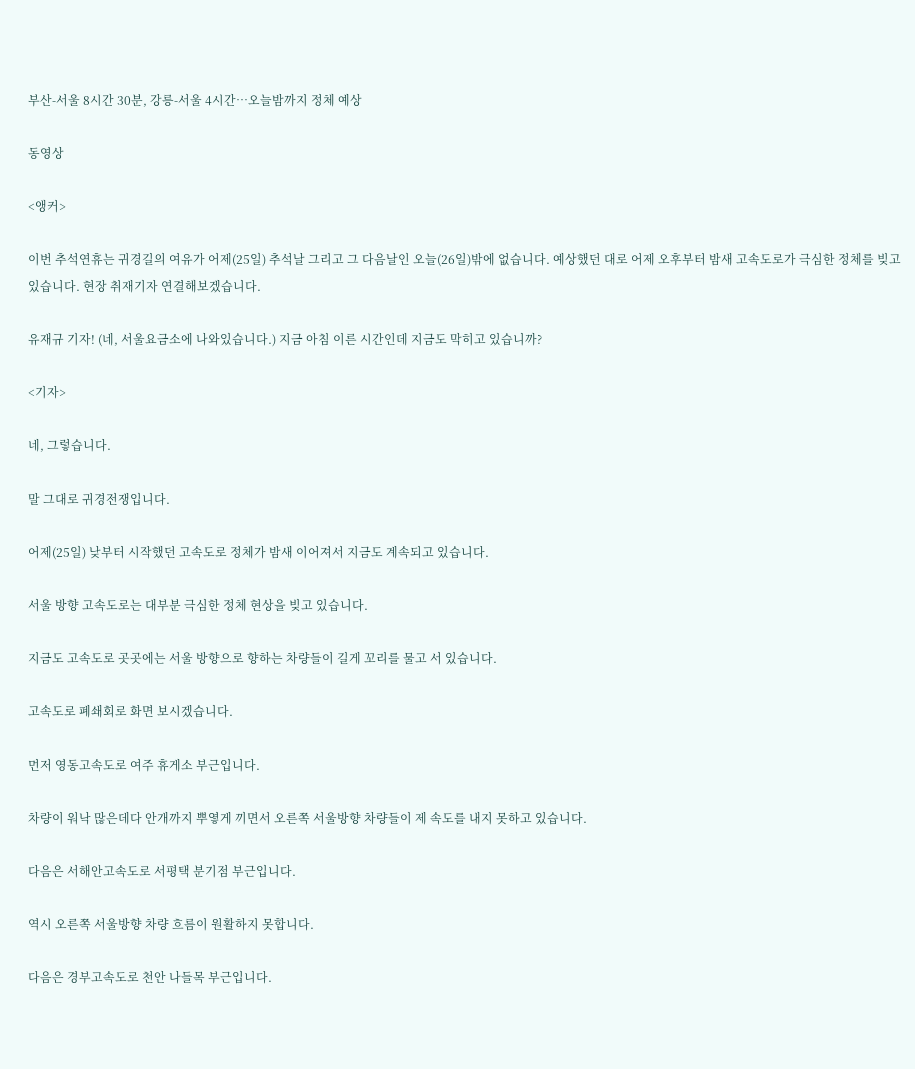부산-서울 8시간 30분, 강릉-서울 4시간…오늘밤까지 정체 예상

동영상

<앵커>

이번 추석연휴는 귀경길의 여유가 어제(25일) 추석날 그리고 그 다음날인 오늘(26일)밖에 없습니다. 예상했던 대로 어제 오후부터 밤새 고속도로가 극심한 정체를 빚고 있습니다. 현장 취재기자 연결해보겠습니다.

유재규 기자! (네, 서울요금소에 나와있습니다.) 지금 아침 이른 시간인데 지금도 막히고 있습니까?

<기자>

네, 그렇습니다.

말 그대로 귀경전쟁입니다.

어제(25일) 낮부터 시작했던 고속도로 정체가 밤새 이어져서 지금도 계속되고 있습니다.

서울 방향 고속도로는 대부분 극심한 정체 현상을 빚고 있습니다.

지금도 고속도로 곳곳에는 서울 방향으로 향하는 차량들이 길게 꼬리를 물고 서 있습니다.

고속도로 폐쇄회로 화면 보시겠습니다.

먼저 영동고속도로 여주 휴게소 부근입니다.

차량이 워낙 많은데다 안개까지 뿌옇게 끼면서 오른쪽 서울방향 차량들이 제 속도를 내지 못하고 있습니다.

다음은 서해안고속도로 서평택 분기점 부근입니다.

역시 오른쪽 서울방향 차량 흐름이 원활하지 못합니다.

다음은 경부고속도로 천안 나들목 부근입니다.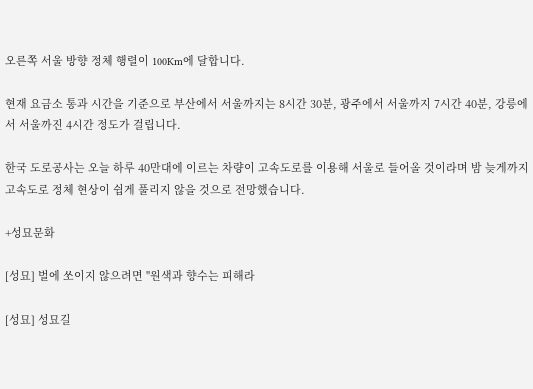오른쪽 서울 방향 정체 행렬이 100Km에 달합니다.

현재 요금소 통과 시간을 기준으로 부산에서 서울까지는 8시간 30분, 광주에서 서울까지 7시간 40분, 강릉에서 서울까진 4시간 정도가 걸립니다.

한국 도로공사는 오늘 하루 40만대에 이르는 차량이 고속도로를 이용해 서울로 들어올 것이라며 밤 늦게까지 고속도로 정체 현상이 쉽게 풀리지 않을 것으로 전망했습니다.

+성묘문화

[성묘] 벌에 쏘이지 않으려면 "원색과 향수는 피해라

[성묘] 성묘길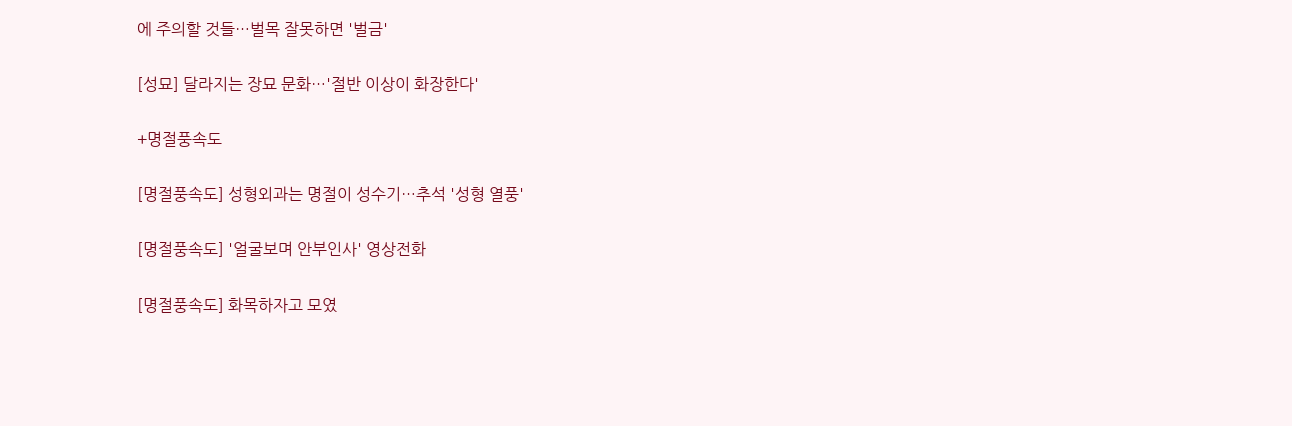에 주의할 것들…벌목 잘못하면 '벌금'

[성묘] 달라지는 장묘 문화…'절반 이상이 화장한다'

+명절풍속도

[명절풍속도] 성형외과는 명절이 성수기…추석 '성형 열풍'

[명절풍속도] '얼굴보며 안부인사' 영상전화

[명절풍속도] 화목하자고 모였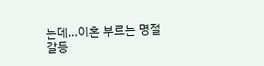는데…이혼 부르는 명절 갈등